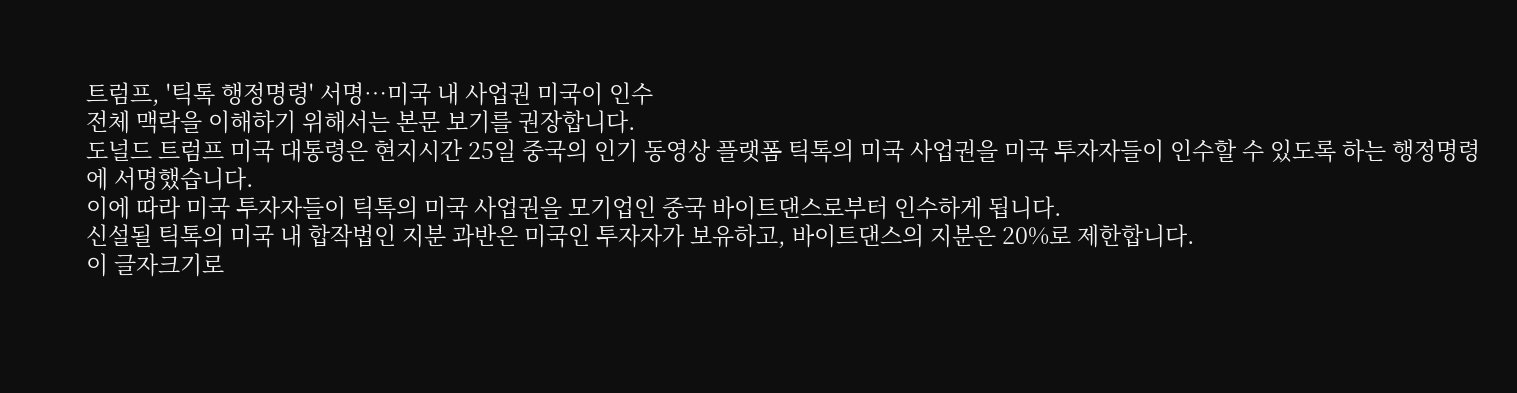트럼프, '틱톡 행정명령' 서명…미국 내 사업권 미국이 인수
전체 맥락을 이해하기 위해서는 본문 보기를 권장합니다.
도널드 트럼프 미국 대통령은 현지시간 25일 중국의 인기 동영상 플랫폼 틱톡의 미국 사업권을 미국 투자자들이 인수할 수 있도록 하는 행정명령에 서명했습니다.
이에 따라 미국 투자자들이 틱톡의 미국 사업권을 모기업인 중국 바이트댄스로부터 인수하게 됩니다.
신설될 틱톡의 미국 내 합작법인 지분 과반은 미국인 투자자가 보유하고, 바이트댄스의 지분은 20%로 제한합니다.
이 글자크기로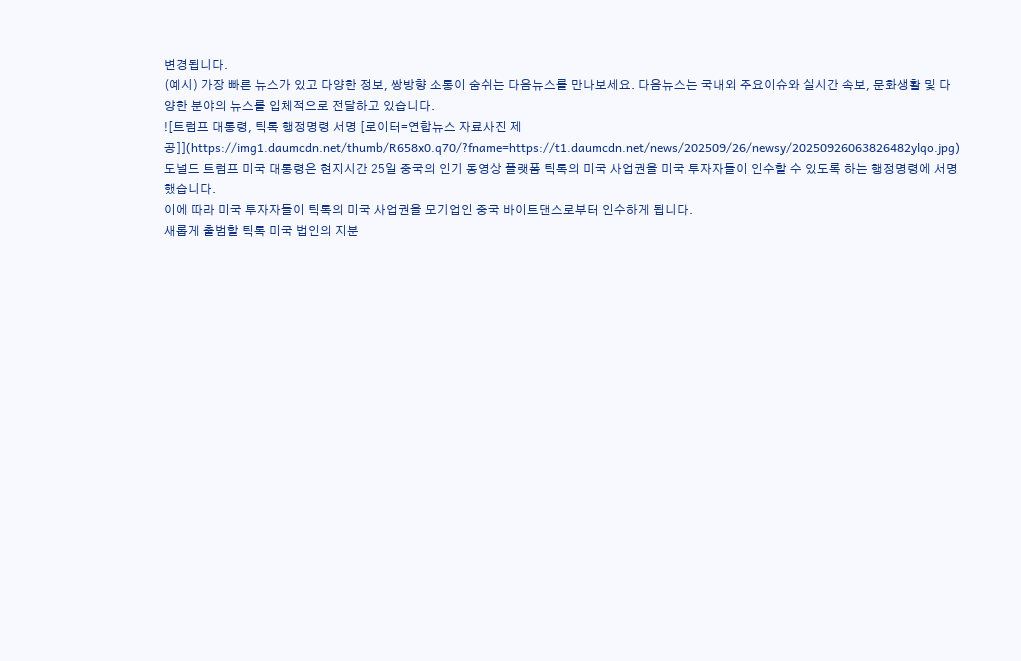변경됩니다.
(예시) 가장 빠른 뉴스가 있고 다양한 정보, 쌍방향 소통이 숨쉬는 다음뉴스를 만나보세요. 다음뉴스는 국내외 주요이슈와 실시간 속보, 문화생활 및 다양한 분야의 뉴스를 입체적으로 전달하고 있습니다.
![트럼프 대통령, 틱톡 행정명령 서명 [로이터=연합뉴스 자료사진 제공]](https://img1.daumcdn.net/thumb/R658x0.q70/?fname=https://t1.daumcdn.net/news/202509/26/newsy/20250926063826482ylqo.jpg)
도널드 트럼프 미국 대통령은 현지시간 25일 중국의 인기 동영상 플랫폼 틱톡의 미국 사업권을 미국 투자자들이 인수할 수 있도록 하는 행정명령에 서명했습니다.
이에 따라 미국 투자자들이 틱톡의 미국 사업권을 모기업인 중국 바이트댄스로부터 인수하게 됩니다.
새롭게 출범할 틱톡 미국 법인의 지분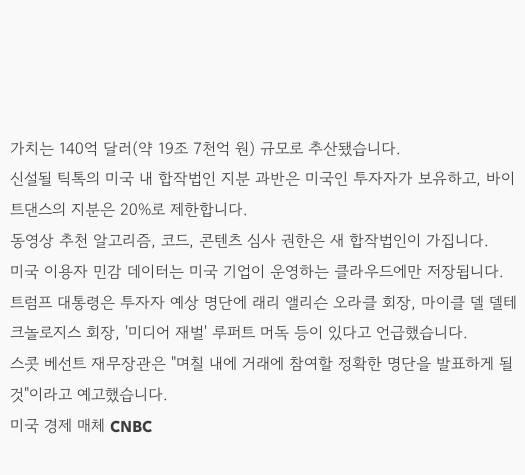가치는 140억 달러(약 19조 7천억 원) 규모로 추산됐습니다.
신설될 틱톡의 미국 내 합작법인 지분 과반은 미국인 투자자가 보유하고, 바이트댄스의 지분은 20%로 제한합니다.
동영상 추천 알고리즘, 코드, 콘텐츠 심사 권한은 새 합작법인이 가집니다.
미국 이용자 민감 데이터는 미국 기업이 운영하는 클라우드에만 저장됩니다.
트럼프 대통령은 투자자 예상 명단에 래리 앨리슨 오라클 회장, 마이클 델 델테크놀로지스 회장, '미디어 재벌' 루퍼트 머독 등이 있다고 언급했습니다.
스콧 베선트 재무장관은 "며칠 내에 거래에 참여할 정확한 명단을 발표하게 될 것"이라고 예고했습니다.
미국 경제 매체 CNBC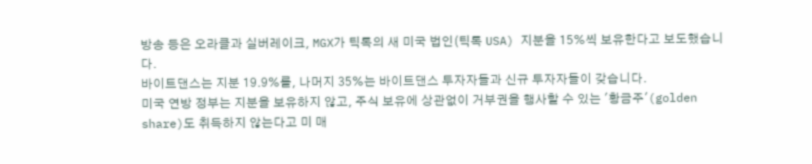방송 등은 오라클과 실버레이크, MGX가 틱톡의 새 미국 법인(틱톡 USA) 지분을 15%씩 보유한다고 보도했습니다.
바이트댄스는 지분 19.9%를, 나머지 35%는 바이트댄스 투자자들과 신규 투자자들이 갖습니다.
미국 연방 정부는 지분을 보유하지 않고, 주식 보유에 상관없이 거부권을 행사할 수 있는 '황금주'(golden share)도 취득하지 않는다고 미 매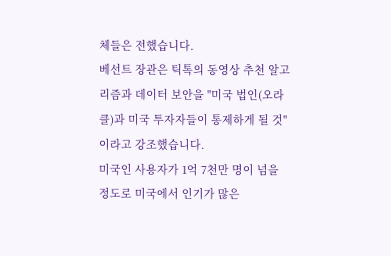체들은 전했습니다.
베선트 장관은 틱톡의 동영상 추천 알고리즘과 데이터 보안을 "미국 법인(오라클)과 미국 투자자들이 통제하게 될 것"이라고 강조했습니다.
미국인 사용자가 1억 7천만 명이 넘을 정도로 미국에서 인기가 많은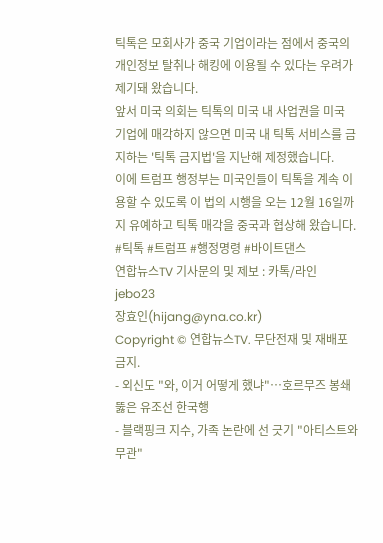틱톡은 모회사가 중국 기업이라는 점에서 중국의 개인정보 탈취나 해킹에 이용될 수 있다는 우려가 제기돼 왔습니다.
앞서 미국 의회는 틱톡의 미국 내 사업권을 미국 기업에 매각하지 않으면 미국 내 틱톡 서비스를 금지하는 '틱톡 금지법'을 지난해 제정했습니다.
이에 트럼프 행정부는 미국인들이 틱톡을 계속 이용할 수 있도록 이 법의 시행을 오는 12월 16일까지 유예하고 틱톡 매각을 중국과 협상해 왔습니다.
#틱톡 #트럼프 #행정명령 #바이트댄스
연합뉴스TV 기사문의 및 제보 : 카톡/라인 jebo23
장효인(hijang@yna.co.kr)
Copyright © 연합뉴스TV. 무단전재 및 재배포 금지.
- 외신도 "와, 이거 어떻게 했냐"…호르무즈 봉쇄 뚫은 유조선 한국행
- 블랙핑크 지수, 가족 논란에 선 긋기 "아티스트와 무관"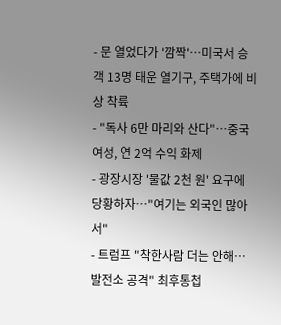- 문 열었다가 '깜짝'…미국서 승객 13명 태운 열기구, 주택가에 비상 착륙
- "독사 6만 마리와 산다"…중국 여성, 연 2억 수익 화제
- 광장시장 '물값 2천 원' 요구에 당황하자…"여기는 외국인 많아서"
- 트럼프 "착한사람 더는 안해…발전소 공격" 최후통첩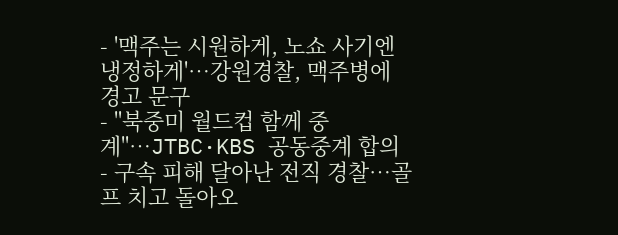- '맥주는 시원하게, 노쇼 사기엔 냉정하게'…강원경찰, 맥주병에 경고 문구
- "북중미 월드컵 함께 중계"…JTBC·KBS 공동중계 합의
- 구속 피해 달아난 전직 경찰…골프 치고 돌아오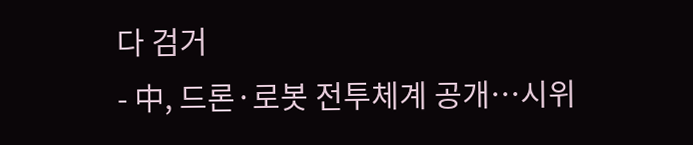다 검거
- 中, 드론·로봇 전투체계 공개…시위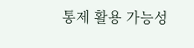통제 활용 가능성